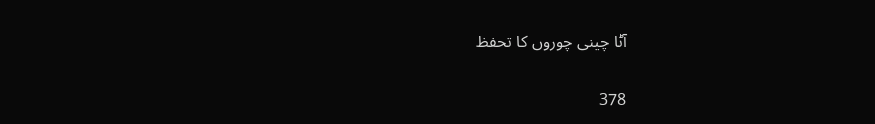آٹا چینی چوروں کا تحفظ

378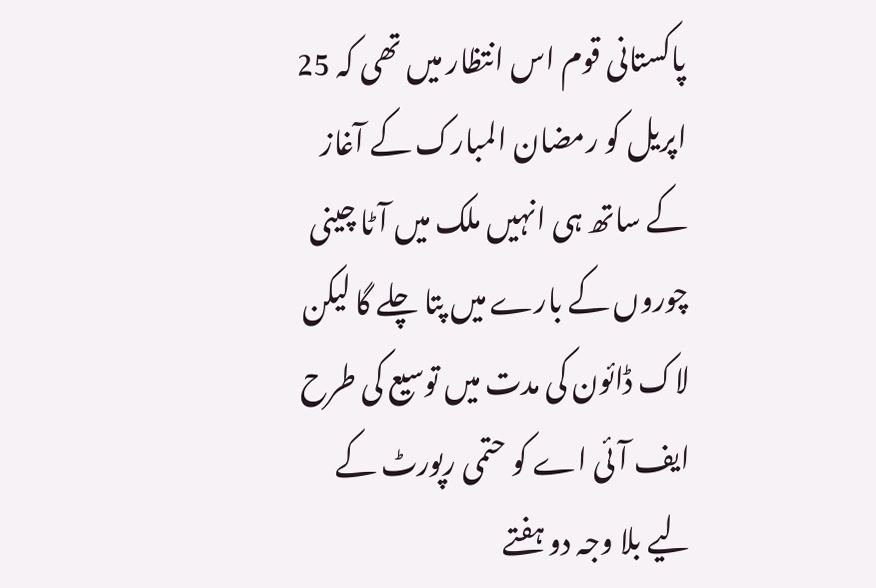پاکستانی قوم اس انتظار میں تھی کہ 25 اپریل کو رمضان المبارک کے آغاز کے ساتھ ہی انہیں ملک میں آٹا چینی چوروں کے بارے میں پتا چلے گا لیکن لاک ڈائون کی مدت میں توسیع کی طرح ایف آئی اے کو حتمی رپورٹ کے لیے بلا وجہ دو ہفتے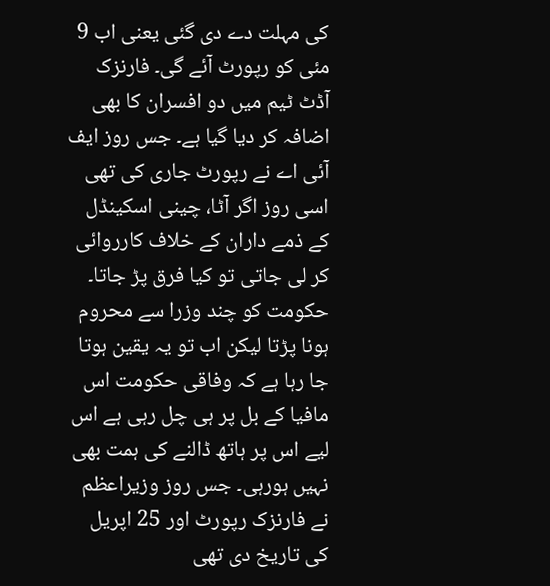کی مہلت دے دی گئی یعنی اب 9 مئی کو رپورٹ آئے گی۔ فارنزک آڈٹ ٹیم میں دو افسران کا بھی اضافہ کر دیا گیا ہے۔ جس روز ایف آئی اے نے رپورٹ جاری کی تھی اسی روز اگر آٹا، چینی اسکینڈل کے ذمے داران کے خلاف کارروائی کر لی جاتی تو کیا فرق پڑ جاتا۔ حکومت کو چند وزرا سے محروم ہونا پڑتا لیکن اب تو یہ یقین ہوتا جا رہا ہے کہ وفاقی حکومت اس مافیا کے بل پر ہی چل رہی ہے اس لیے اس پر ہاتھ ڈالنے کی ہمت بھی نہیں ہورہی۔ جس روز وزیراعظم نے فارنزک رپورٹ اور 25 اپریل کی تاریخ دی تھی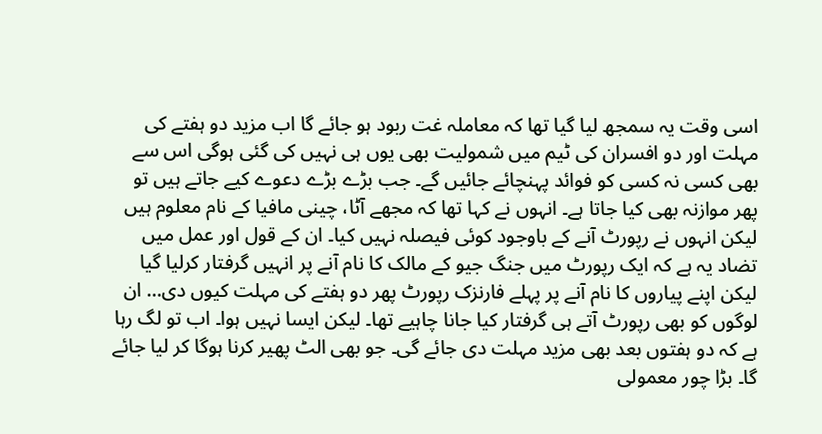اسی وقت یہ سمجھ لیا گیا تھا کہ معاملہ غت ربود ہو جائے گا اب مزید دو ہفتے کی مہلت اور دو افسران کی ٹیم میں شمولیت بھی یوں ہی نہیں کی گئی ہوگی اس سے بھی کسی نہ کسی کو فوائد پہنچائے جائیں گے۔ جب بڑے بڑے دعوے کیے جاتے ہیں تو پھر موازنہ بھی کیا جاتا ہے۔ انہوں نے کہا تھا کہ مجھے آٹا، چینی مافیا کے نام معلوم ہیں لیکن انہوں نے رپورٹ آنے کے باوجود کوئی فیصلہ نہیں کیا۔ ان کے قول اور عمل میں تضاد یہ ہے کہ ایک رپورٹ میں جنگ جیو کے مالک کا نام آنے پر انہیں گرفتار کرلیا گیا لیکن اپنے پیاروں کا نام آنے پر پہلے فارنزک رپورٹ پھر دو ہفتے کی مہلت کیوں دی… ان لوگوں کو بھی رپورٹ آتے ہی گرفتار کیا جانا چاہیے تھا۔ لیکن ایسا نہیں ہوا۔ اب تو لگ رہا ہے کہ دو ہفتوں بعد بھی مزید مہلت دی جائے گی۔ جو بھی الٹ پھیر کرنا ہوگا کر لیا جائے گا۔ بڑا چور معمولی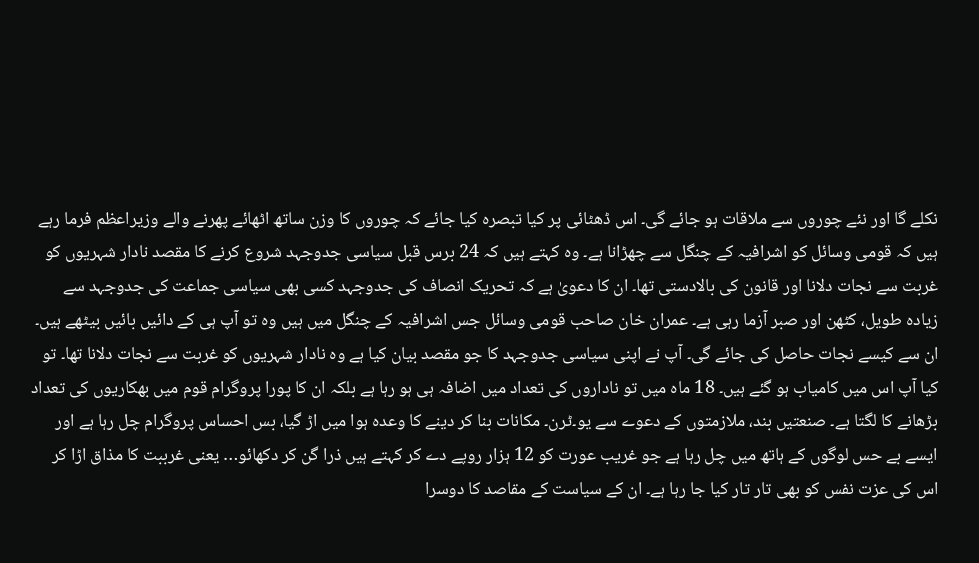نکلے گا اور نئے چوروں سے ملاقات ہو جائے گی۔ اس ڈھٹائی پر کیا تبصرہ کیا جائے کہ چوروں کا وزن ساتھ اٹھائے پھرنے والے وزیراعظم فرما رہے ہیں کہ قومی وسائل کو اشرافیہ کے چنگل سے چھڑانا ہے۔ وہ کہتے ہیں کہ 24 برس قبل سیاسی جدوجہد شروع کرنے کا مقصد نادار شہریوں کو غربت سے نجات دلانا اور قانون کی بالادستی تھا۔ ان کا دعویٰ ہے کہ تحریک انصاف کی جدوجہد کسی بھی سیاسی جماعت کی جدوجہد سے زیادہ طویل، کٹھن اور صبر آزما رہی ہے۔ عمران خان صاحب قومی وسائل جس اشرافیہ کے چنگل میں ہیں وہ تو آپ ہی کے دائیں بائیں بیٹھے ہیں۔ ان سے کیسے نجات حاصل کی جائے گی۔ آپ نے اپنی سیاسی جدوجہد کا جو مقصد بیان کیا ہے وہ نادار شہریوں کو غربت سے نجات دلانا تھا۔ تو کیا آپ اس میں کامیاب ہو گئے ہیں۔ 18 ماہ میں تو ناداروں کی تعداد میں اضافہ ہی ہو رہا ہے بلکہ ان کا پورا پروگرام قوم میں بھکاریوں کی تعداد بڑھانے کا لگتا ہے۔ صنعتیں بند، ملازمتوں کے دعوے سے یو۔ٹرن۔ مکانات بنا کر دینے کا وعدہ ہوا میں اڑ گیا، بس احساس پروگرام چل رہا ہے اور ایسے بے حس لوگوں کے ہاتھ میں چل رہا ہے جو غریب عورت کو 12 ہزار روپے دے کر کہتے ہیں ذرا گن کر دکھائو… یعنی غرببت کا مذاق اڑا کر اس کی عزت نفس کو بھی تار تار کیا جا رہا ہے۔ ان کے سیاست کے مقاصد کا دوسرا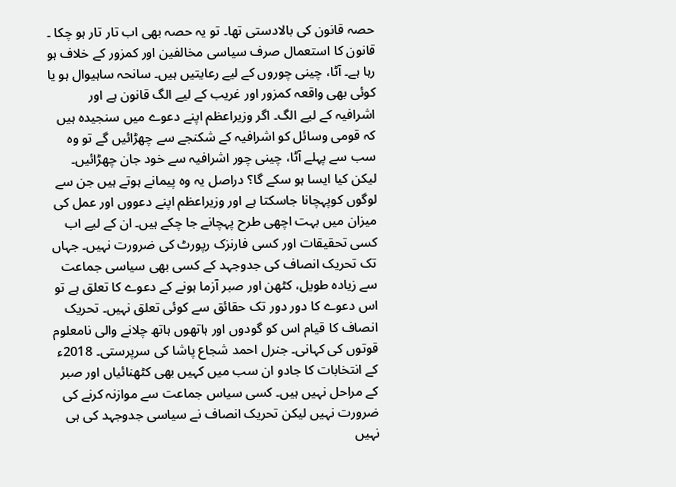حصہ قانون کی بالادستی تھا۔ تو یہ حصہ بھی اب تار تار ہو چکا ۔ قانون کا استعمال صرف سیاسی مخالفین اور کمزور کے خلاف ہو رہا ہے۔ آٹا، چینی چوروں کے لیے رعایتیں ہیں۔ سانحہ ساہیوال ہو یا کوئی بھی واقعہ کمزور اور غریب کے لیے الگ قانون ہے اور اشرافیہ کے لیے الگ۔ اگر وزیراعظم اپنے دعوے میں سنجیدہ ہیں کہ قومی وسائل کو اشرافیہ کے شکنجے سے چھڑائیں گے تو وہ سب سے پہلے آٹا، چینی چور اشرافیہ سے خود جان چھڑائیں۔ لیکن کیا ایسا ہو سکے گا؟ دراصل یہ وہ پیمانے ہوتے ہیں جن سے لوگوں کوپہچانا جاسکتا ہے اور وزیراعظم اپنے دعووں اور عمل کی میزان میں بہت اچھی طرح پہچانے جا چکے ہیں۔ ان کے لیے اب کسی تحقیقات اور کسی فارنزک رپورٹ کی ضرورت نہیں۔ جہاں تک تحریک انصاف کی جدوجہد کے کسی بھی سیاسی جماعت سے زیادہ طویل، کٹھن اور صبر آزما ہونے کے دعوے کا تعلق ہے تو اس دعوے کا دور دور تک حقائق سے کوئی تعلق نہیں۔ تحریک انصاف کا قیام اس کو گودوں اور ہاتھوں ہاتھ چلانے والی نامعلوم قوتوں کی کہانی۔ جنرل احمد شجاع پاشا کی سرپرستی۔ 2018ء کے انتخابات کا جادو ان سب میں کہیں بھی کٹھنائیاں اور صبر کے مراحل نہیں ہیں۔ کسی سیاس جماعت سے موازنہ کرنے کی ضرورت نہیں لیکن تحریک انصاف نے سیاسی جدوجہد کی ہی نہیں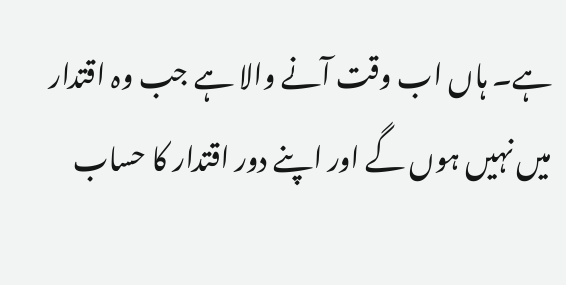ہے۔ ہاں اب وقت آنے والا ہے جب وہ اقتدار میں نہیں ہوں گے اور اپنے دور اقتدار کا حساب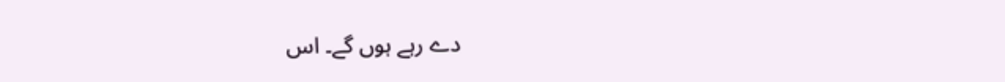دے رہے ہوں گے۔ اس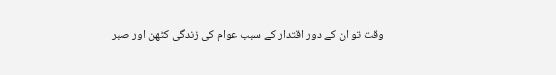وقت تو ان کے دور اقتدار کے سبب عوام کی زندگی کٹھن اور صبر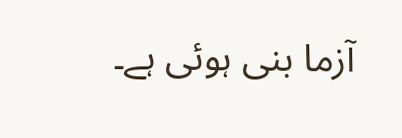آزما بنی ہوئی ہے۔